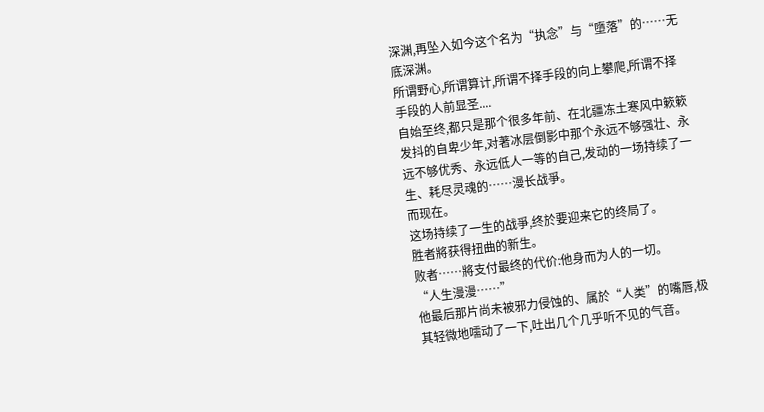深渊,再坠入如今这个名为“执念”与“墮落”的……无底深渊。
所谓野心,所谓算计,所谓不择手段的向上攀爬,所谓不择手段的人前显圣....
自始至终,都只是那个很多年前、在北疆冻土寒风中簌簌发抖的自卑少年,对著冰层倒影中那个永远不够强壮、永远不够优秀、永远低人一等的自己,发动的一场持续了一生、耗尽灵魂的……漫长战爭。
而现在。
这场持续了一生的战爭,终於要迎来它的终局了。
胜者將获得扭曲的新生。
败者……將支付最终的代价:他身而为人的一切。
“人生漫漫……”
他最后那片尚未被邪力侵蚀的、属於“人类”的嘴唇,极其轻微地嚅动了一下,吐出几个几乎听不见的气音。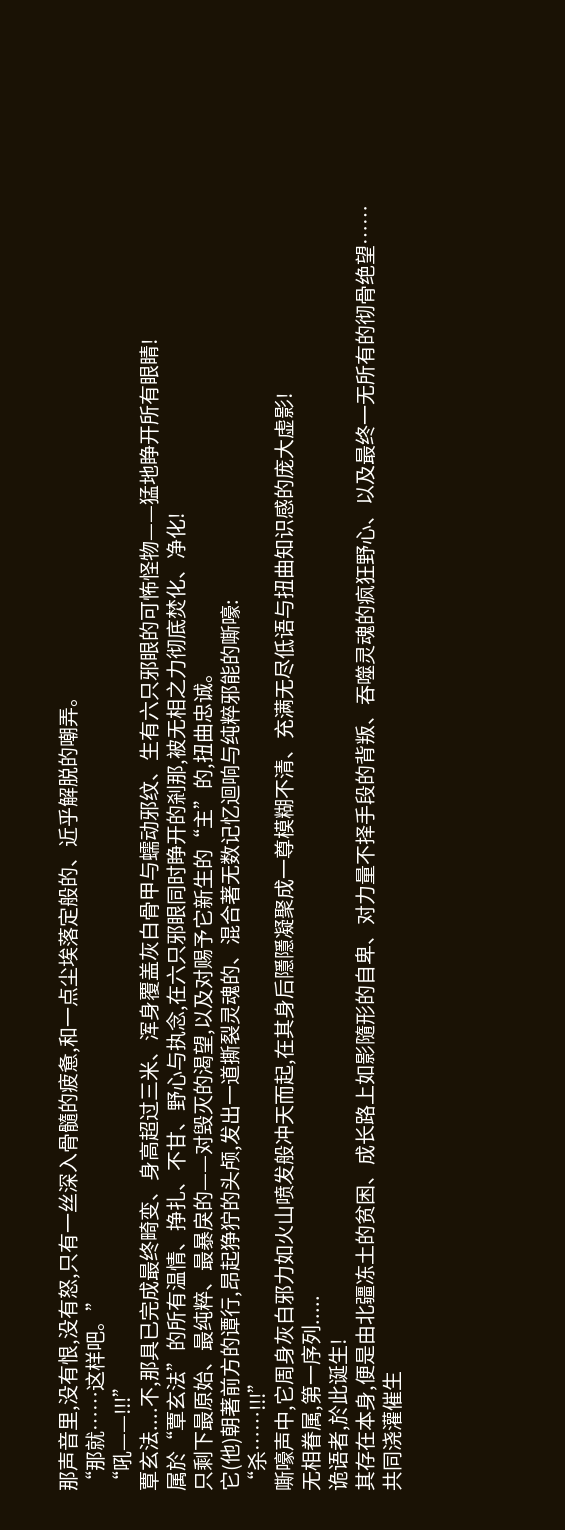那声音里,没有恨,没有怒,只有一丝深入骨髓的疲惫,和一点尘埃落定般的、近乎解脱的嘲弄。
“那就……这样吧。”
“吼——!!!”
覃玄法....不,那具已完成最终畸变、身高超过三米、浑身覆盖灰白骨甲与蠕动邪纹、生有六只邪眼的可怖怪物——猛地睁开所有眼睛!
属於“覃玄法”的所有温情、挣扎、不甘、野心与执念,在六只邪眼同时睁开的剎那,被无相之力彻底焚化、净化!
只剩下最原始、最纯粹、最暴戾的——对毁灭的渴望,以及对赐予它新生的“主”的,扭曲忠诚。
它(他)朝著前方的谭行,昂起狰狞的头颅,发出一道撕裂灵魂的、混合著无数记忆迴响与纯粹邪能的嘶嚎:
“杀……!!!”
嘶嚎声中,它周身灰白邪力如火山喷发般冲天而起,在其身后隱隱凝聚成一尊模糊不清、充满无尽低语与扭曲知识感的庞大虚影!
无相眷属,第一序列.....
诡语者,於此诞生!
其存在本身,便是由北疆冻土的贫困、成长路上如影隨形的自卑、对力量不择手段的背叛、吞噬灵魂的疯狂野心、以及最终一无所有的彻骨绝望……
共同浇灌催生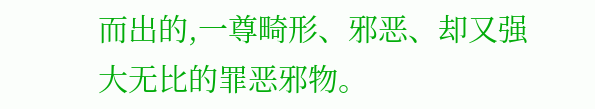而出的,一尊畸形、邪恶、却又强大无比的罪恶邪物。